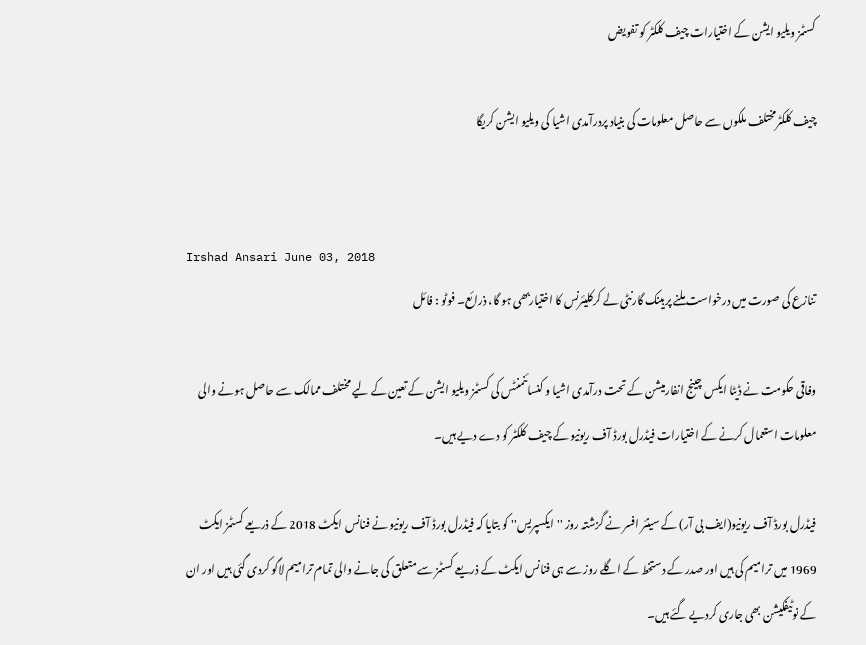کسٹمز ویلیو ایشن کے اختیارات چیف کلکٹر کو تفویض

چیف کلکٹرمختلف ملکوں سے حاصل معلومات کی بنیاد پردرآمدی اشیا کی ویلیو ایشن کریگا


Irshad Ansari June 03, 2018
تنازع کی صورت میں درخواست ملنے پربینک گارنٹی لے کرکلیئرنس کا اختیاربھی ہو گا، ذرائع۔ فوٹو : فائل

وفاقی حکومت نے ڈیٹا ایکس چینج انفارمیشن کے تحت درآمدی اشیا و کنسائنمنٹس کی کسٹمز ویلیو ایشن کے تعین کے لیے مختلف ممالک سے حاصل ہونے والی معلومات استعمال کرنے کے اختیارات فیڈرل بورڈ آف ریونیو کے چیف کلکٹر کو دے دیے ہیں۔

فیڈرل بورڈ آف ریونیو(ایف بی آر) کے سینئر افسر نے گزشتہ روز ''ایکسپریس'' کو بتایا کہ فیڈرل بورڈ آف ریونیو نے فنانس ایکٹ 2018 کے ذریعے کسٹمز ایکٹ 1969 میں ترامیم کی ہیں اور صدر کے دستخط کے اگلے روز سے ہی فنانس ایکٹ کے ذریعے کسٹمز سے متعلق کی جانے والی تمام ترامیم لاگو کردی گئی ہیں اور ان کے نوٹیفکیشن بھی جاری کردیے گئے ہیں۔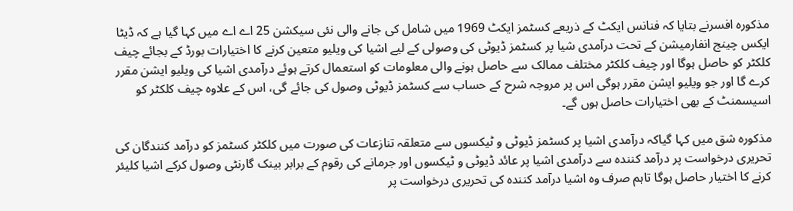مذکورہ افسرنے بتایا کہ فنانس ایکٹ کے ذریعے کسٹمز ایکٹ 1969 میں شامل کی جانے والی نئی سیکشن 25 اے اے میں کہا گیا ہے کہ ڈیٹا ایکس چینج انفارمیشن کے تحت درآمدی شیا پر کسٹمز ڈیوٹی کی وصولی کے لیے اشیا کی ویلیو متعین کرنے کا اختیارات بورڈ کے بجائے چیف کلکٹر کو حاصل ہوگا اور چیف کلکٹر مختلف ممالک سے حاصل ہونے والی معلومات کو استعمال کرتے ہوئے درآمدی اشیا کی ویلیو ایشن مقرر کرے گا اور جو ویلیو ایشن مقرر ہوگی اس پر مروجہ شرح کے حساب سے کسٹمز ڈیوٹی وصول کی جائے گی، اس کے علاوہ چیف کلکٹر کو اسیسمنٹ کے بھی اختیارات حاصل ہوں گے۔

مذکورہ شق میں کہا گیاکہ درآمدی اشیا پر کسٹمز ڈیوٹی و ٹیکسوں سے متعلقہ تنازعات کی صورت میں کلکٹر کسٹمز کو درآمد کنندگان کی تحریری درخواست پر درآمد کنندہ سے درآمدی اشیا پر عائد ڈیوٹی و ٹیکسوں اور جرمانے کی رقوم کے برابر بینک گارنٹی وصول کرکے اشیا کلیئر کرنے کا اختیار حاصل ہوگا تاہم صرف وہ اشیا درآمد کنندہ کی تحریری درخواست پر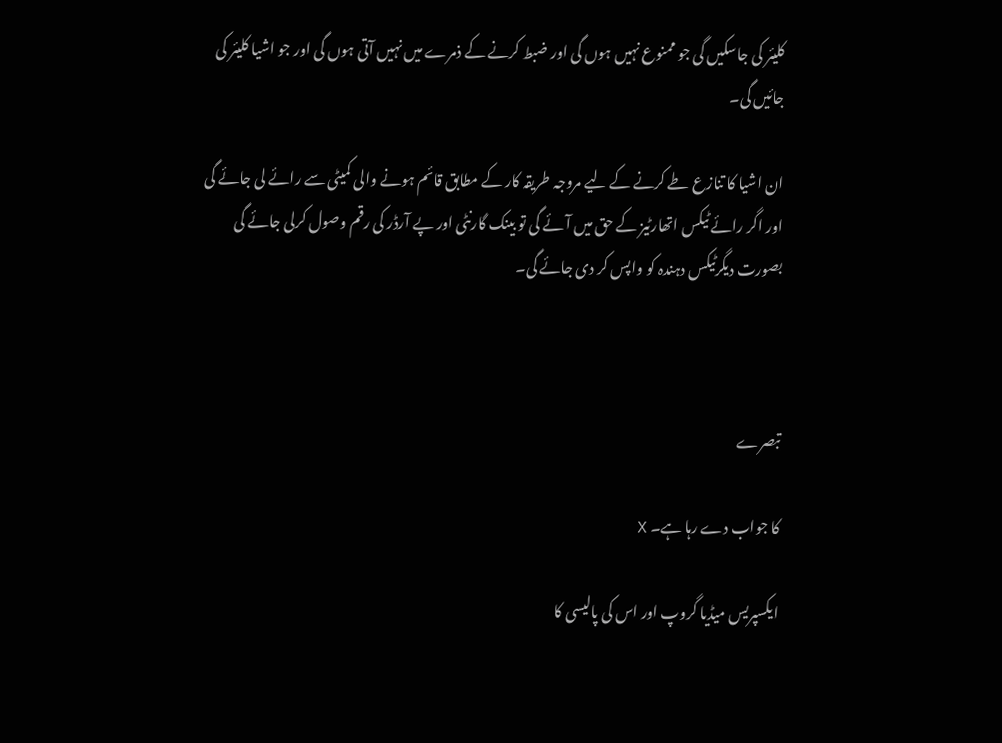کلیئر کی جاسکیں گی جو ممنوع نہیں ہوں گی اور ضبط کرنے کے ذمرے میں نہیں آتی ہوں گی اور جو اشیا کلیئر کی جائیں گی۔

ان اشیا کا تنازع طے کرنے کے لیے مروجہ طریقہ کار کے مطابق قائم ہونے والی کمیٹی سے رائے لی جائے گی اور اگر رائے ٹیکس اتھارٹیز کے حق میں آئے گی تو بینک گارنٹی اور پے آرڈر کی رقم وصول کرلی جائے گی بصورت دیگرٹیکس دہندہ کو واپس کر دی جائے گی۔



تبصرے

کا جواب دے رہا ہے۔ X

ایکسپریس میڈیا گروپ اور اس کی پالیسی کا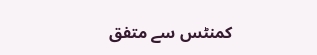کمنٹس سے متفق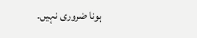ہونا ضروری نہیں۔